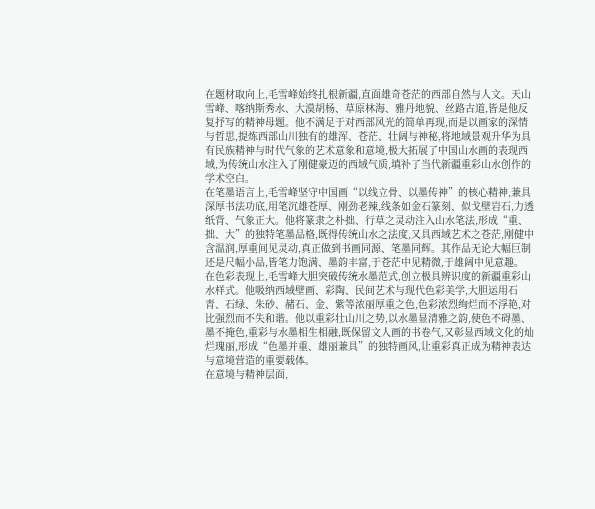在题材取向上,毛雪峰始终扎根新疆,直面雄奇苍茫的西部自然与人文。天山雪峰、喀纳斯秀水、大漠胡杨、草原林海、雅丹地貌、丝路古道,皆是他反复抒写的精神母题。他不满足于对西部风光的简单再现,而是以画家的深情与哲思,提炼西部山川独有的雄浑、苍茫、壮阔与神秘,将地域景观升华为具有民族精神与时代气象的艺术意象和意境,极大拓展了中国山水画的表现西域,为传统山水注入了刚健豪迈的西域气质,填补了当代新疆重彩山水创作的学术空白。
在笔墨语言上,毛雪峰坚守中国画“以线立骨、以墨传神”的核心精神,兼具深厚书法功底,用笔沉雄苍厚、刚劲老辣,线条如金石篆刻、似戈壁岩石,力透纸背、气象正大。他将篆隶之朴拙、行草之灵动注入山水笔法,形成“重、拙、大”的独特笔墨品格,既得传统山水之法度,又具西域艺术之苍茫,刚健中含温润,厚重间见灵动,真正做到书画同源、笔墨同辉。其作品无论大幅巨制还是尺幅小品,皆笔力饱满、墨韵丰富,于苍茫中见精微,于雄阔中见意趣。
在色彩表现上,毛雪峰大胆突破传统水墨范式,创立极具辨识度的新疆重彩山水样式。他吸纳西域壁画、彩陶、民间艺术与现代色彩美学,大胆运用石青、石绿、朱砂、赭石、金、紫等浓丽厚重之色,色彩浓烈绚烂而不浮艳,对比强烈而不失和谐。他以重彩壮山川之势,以水墨显清雅之韵,使色不碍墨、墨不掩色,重彩与水墨相生相融,既保留文人画的书卷气,又彰显西域文化的灿烂瑰丽,形成“色墨并重、雄丽兼具”的独特画风,让重彩真正成为精神表达与意境营造的重要载体。
在意境与精神层面,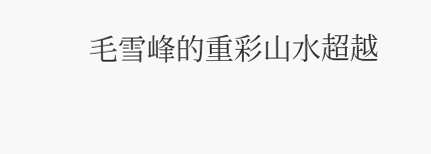毛雪峰的重彩山水超越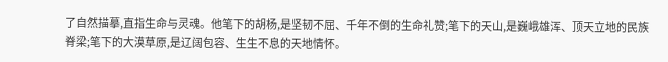了自然描摹,直指生命与灵魂。他笔下的胡杨,是坚韧不屈、千年不倒的生命礼赞;笔下的天山,是巍峨雄浑、顶天立地的民族脊梁;笔下的大漠草原,是辽阔包容、生生不息的天地情怀。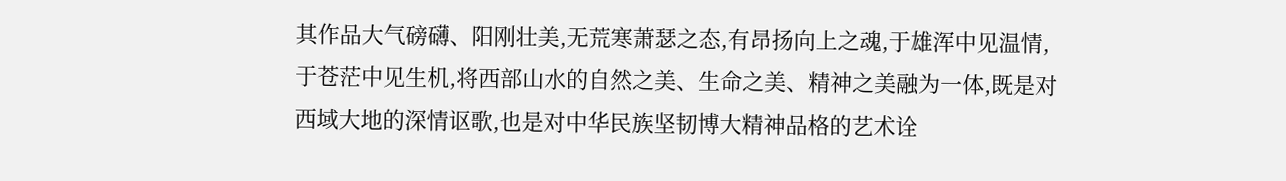其作品大气磅礴、阳刚壮美,无荒寒萧瑟之态,有昂扬向上之魂,于雄浑中见温情,于苍茫中见生机,将西部山水的自然之美、生命之美、精神之美融为一体,既是对西域大地的深情讴歌,也是对中华民族坚韧博大精神品格的艺术诠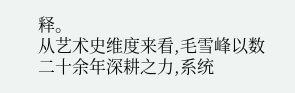释。
从艺术史维度来看,毛雪峰以数二十余年深耕之力,系统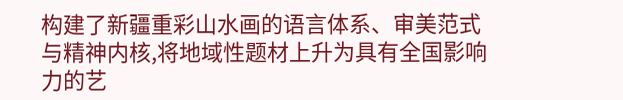构建了新疆重彩山水画的语言体系、审美范式与精神内核,将地域性题材上升为具有全国影响力的艺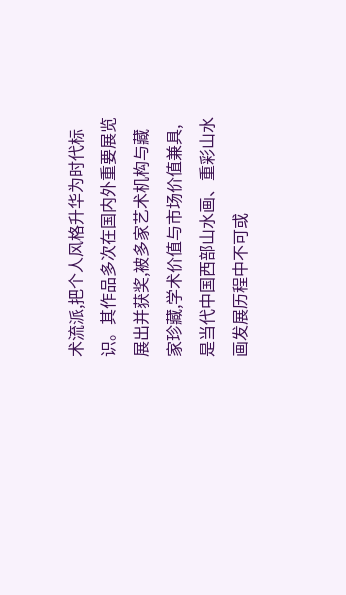术流派,把个人风格升华为时代标识。其作品多次在国内外重要展览展出并获奖,被多家艺术机构与藏家珍藏,学术价值与市场价值兼具,是当代中国西部山水画、重彩山水画发展历程中不可或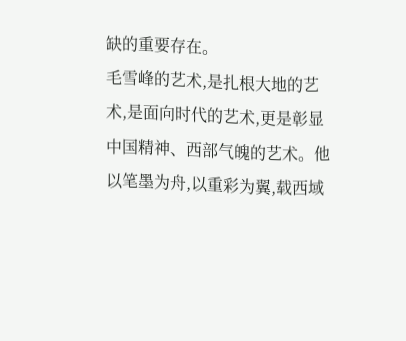缺的重要存在。
毛雪峰的艺术,是扎根大地的艺术,是面向时代的艺术,更是彰显中国精神、西部气魄的艺术。他以笔墨为舟,以重彩为翼,载西域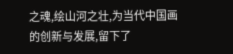之魂,绘山河之壮,为当代中国画的创新与发展,留下了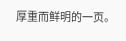厚重而鲜明的一页。